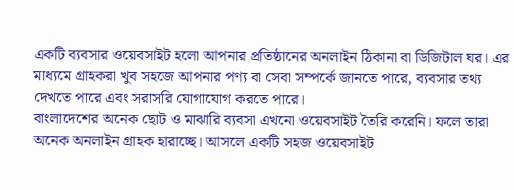একটি ব্যবসার ওয়েবসাইট হলো আপনার প্রতিষ্ঠানের অনলাইন ঠিকানা বা ডিজিটাল ঘর। এর মাধ্যমে গ্রাহকরা খুব সহজে আপনার পণ্য বা সেবা সম্পর্কে জানতে পারে, ব্যবসার তথ্য দেখতে পারে এবং সরাসরি যোগাযোগ করতে পারে।
বাংলাদেশের অনেক ছোট ও মাঝারি ব্যবসা এখনো ওয়েবসাইট তৈরি করেনি। ফলে তারা অনেক অনলাইন গ্রাহক হারাচ্ছে। আসলে একটি সহজ ওয়েবসাইট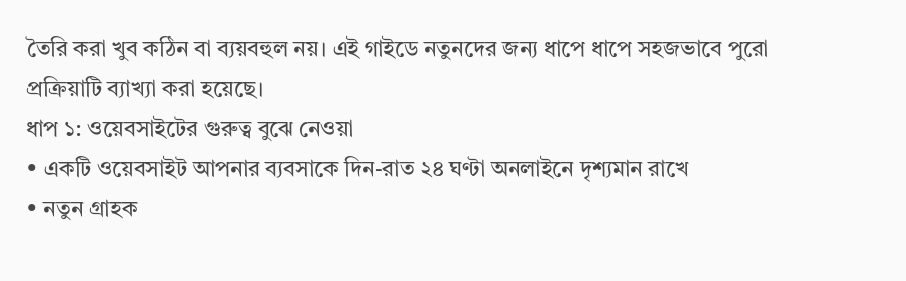তৈরি করা খুব কঠিন বা ব্যয়বহুল নয়। এই গাইডে নতুনদের জন্য ধাপে ধাপে সহজভাবে পুরো প্রক্রিয়াটি ব্যাখ্যা করা হয়েছে।
ধাপ ১: ওয়েবসাইটের গুরুত্ব বুঝে নেওয়া
• একটি ওয়েবসাইট আপনার ব্যবসাকে দিন-রাত ২৪ ঘণ্টা অনলাইনে দৃশ্যমান রাখে
• নতুন গ্রাহক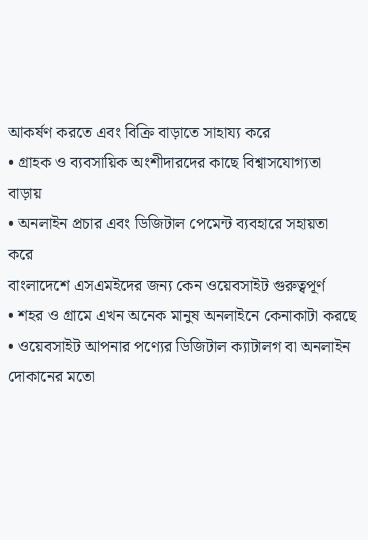আকর্ষণ করতে এবং বিক্রি বাড়াতে সাহায্য করে
• গ্রাহক ও ব্যবসায়িক অংশীদারদের কাছে বিশ্বাসযোগ্যতা বাড়ায়
• অনলাইন প্রচার এবং ডিজিটাল পেমেন্ট ব্যবহারে সহায়তা করে
বাংলাদেশে এসএমইদের জন্য কেন ওয়েবসাইট গুরুত্বপূর্ণ
• শহর ও গ্রামে এখন অনেক মানুষ অনলাইনে কেনাকাটা করছে
• ওয়েবসাইট আপনার পণ্যের ডিজিটাল ক্যাটালগ বা অনলাইন দোকানের মতো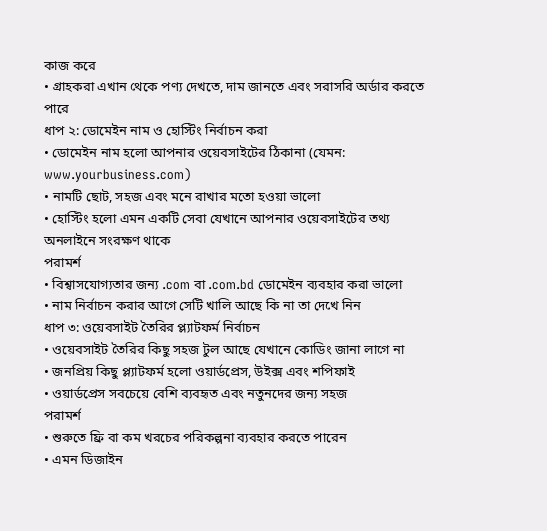কাজ করে
• গ্রাহকরা এখান থেকে পণ্য দেখতে, দাম জানতে এবং সরাসরি অর্ডার করতে পারে
ধাপ ২: ডোমেইন নাম ও হোস্টিং নির্বাচন করা
• ডোমেইন নাম হলো আপনার ওয়েবসাইটের ঠিকানা (যেমন: www.yourbusiness.com)
• নামটি ছোট, সহজ এবং মনে রাখার মতো হওয়া ভালো
• হোস্টিং হলো এমন একটি সেবা যেখানে আপনার ওয়েবসাইটের তথ্য অনলাইনে সংরক্ষণ থাকে
পরামর্শ
• বিশ্বাসযোগ্যতার জন্য .com বা .com.bd ডোমেইন ব্যবহার করা ভালো
• নাম নির্বাচন করার আগে সেটি খালি আছে কি না তা দেখে নিন
ধাপ ৩: ওয়েবসাইট তৈরির প্ল্যাটফর্ম নির্বাচন
• ওয়েবসাইট তৈরির কিছু সহজ টুল আছে যেখানে কোডিং জানা লাগে না
• জনপ্রিয় কিছু প্ল্যাটফর্ম হলো ওয়ার্ডপ্রেস, উইক্স এবং শপিফাই
• ওয়ার্ডপ্রেস সবচেয়ে বেশি ব্যবহৃত এবং নতুনদের জন্য সহজ
পরামর্শ
• শুরুতে ফ্রি বা কম খরচের পরিকল্পনা ব্যবহার করতে পারেন
• এমন ডিজাইন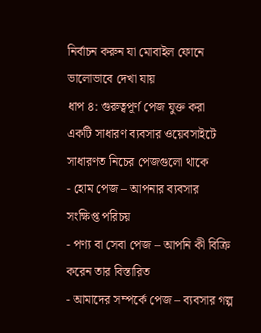নির্বাচন করুন যা মোবাইল ফোনে ভালোভাবে দেখা যায়
ধাপ ৪: গুরুত্বপূর্ণ পেজ যুক্ত করা
একটি সাধারণ ব্যবসার ওয়েবসাইটে সাধারণত নিচের পেজগুলো থাকে
- হোম পেজ – আপনার ব্যবসার সংক্ষিপ্ত পরিচয়
- পণ্য বা সেবা পেজ – আপনি কী বিক্রি করেন তার বিস্তারিত
- আমাদের সম্পর্কে পেজ – ব্যবসার গল্প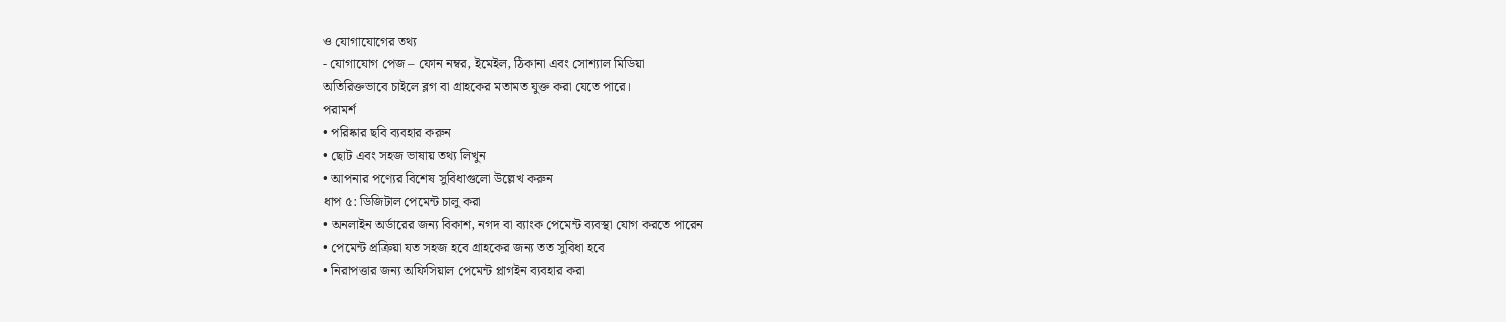ও যোগাযোগের তথ্য
- যোগাযোগ পেজ – ফোন নম্বর, ইমেইল, ঠিকানা এবং সোশ্যাল মিডিয়া
অতিরিক্তভাবে চাইলে ব্লগ বা গ্রাহকের মতামত যুক্ত করা যেতে পারে।
পরামর্শ
• পরিষ্কার ছবি ব্যবহার করুন
• ছোট এবং সহজ ভাষায় তথ্য লিখুন
• আপনার পণ্যের বিশেষ সুবিধাগুলো উল্লেখ করুন
ধাপ ৫: ডিজিটাল পেমেন্ট চালু করা
• অনলাইন অর্ডারের জন্য বিকাশ, নগদ বা ব্যাংক পেমেন্ট ব্যবস্থা যোগ করতে পারেন
• পেমেন্ট প্রক্রিয়া যত সহজ হবে গ্রাহকের জন্য তত সুবিধা হবে
• নিরাপত্তার জন্য অফিসিয়াল পেমেন্ট প্লাগইন ব্যবহার করা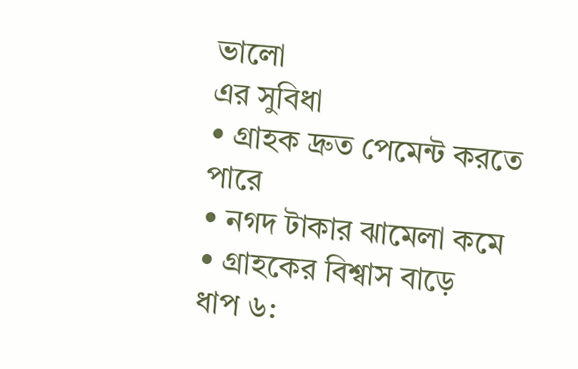ভালো
এর সুবিধা
• গ্রাহক দ্রুত পেমেন্ট করতে পারে
• নগদ টাকার ঝামেলা কমে
• গ্রাহকের বিশ্বাস বাড়ে
ধাপ ৬: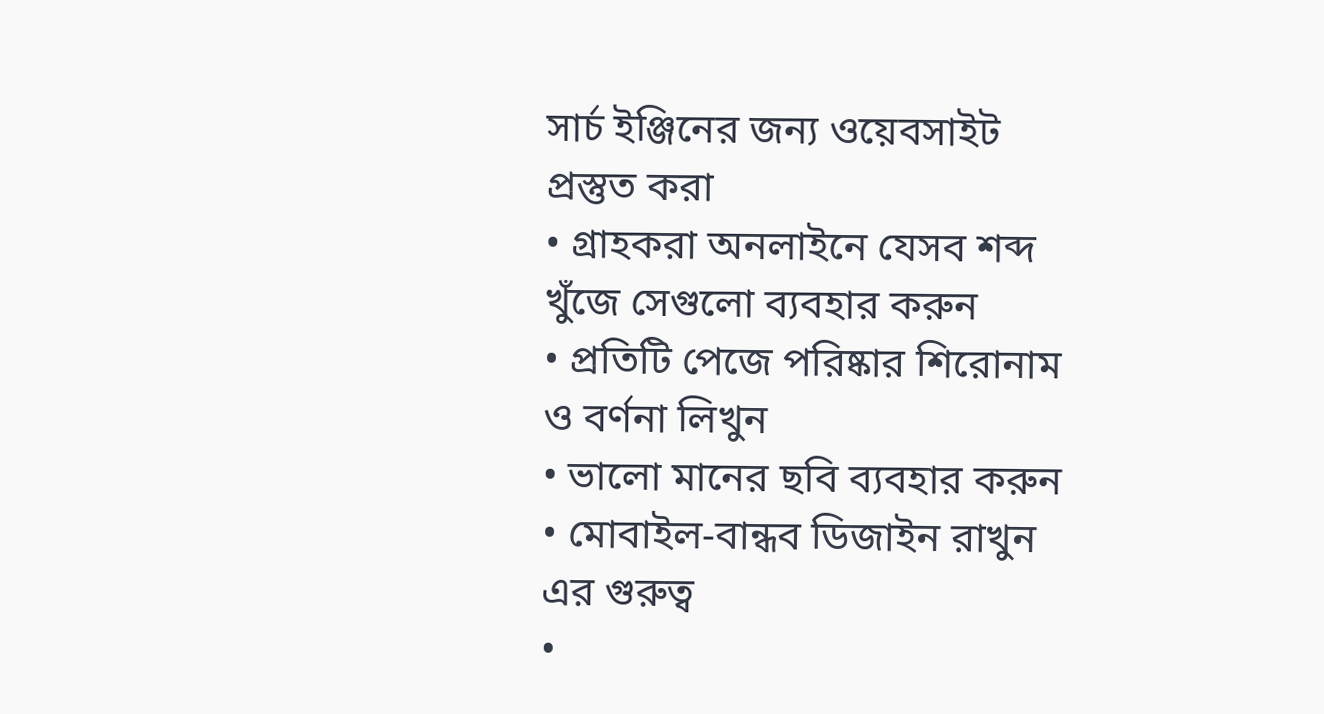সার্চ ইঞ্জিনের জন্য ওয়েবসাইট প্রস্তুত করা
• গ্রাহকরা অনলাইনে যেসব শব্দ খুঁজে সেগুলো ব্যবহার করুন
• প্রতিটি পেজে পরিষ্কার শিরোনাম ও বর্ণনা লিখুন
• ভালো মানের ছবি ব্যবহার করুন
• মোবাইল-বান্ধব ডিজাইন রাখুন
এর গুরুত্ব
•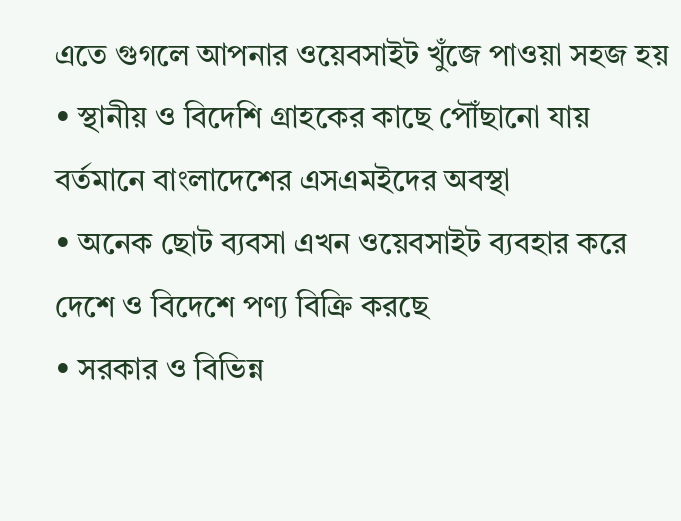এতে গুগলে আপনার ওয়েবসাইট খুঁজে পাওয়া সহজ হয়
• স্থানীয় ও বিদেশি গ্রাহকের কাছে পৌঁছানো যায়
বর্তমানে বাংলাদেশের এসএমইদের অবস্থা
• অনেক ছোট ব্যবসা এখন ওয়েবসাইট ব্যবহার করে দেশে ও বিদেশে পণ্য বিক্রি করছে
• সরকার ও বিভিন্ন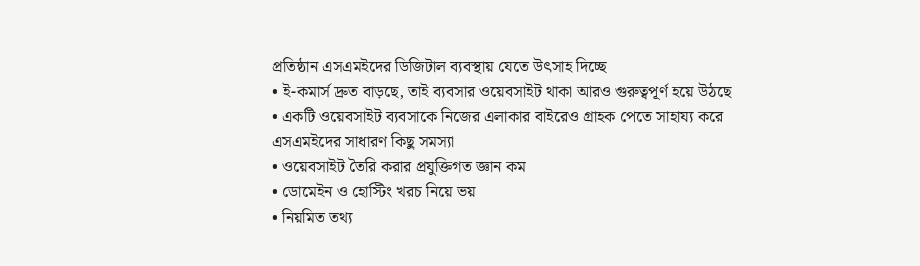প্রতিষ্ঠান এসএমইদের ডিজিটাল ব্যবস্থায় যেতে উৎসাহ দিচ্ছে
• ই-কমার্স দ্রুত বাড়ছে, তাই ব্যবসার ওয়েবসাইট থাকা আরও গুরুত্বপূর্ণ হয়ে উঠছে
• একটি ওয়েবসাইট ব্যবসাকে নিজের এলাকার বাইরেও গ্রাহক পেতে সাহায্য করে
এসএমইদের সাধারণ কিছু সমস্যা
• ওয়েবসাইট তৈরি করার প্রযুক্তিগত জ্ঞান কম
• ডোমেইন ও হোস্টিং খরচ নিয়ে ভয়
• নিয়মিত তথ্য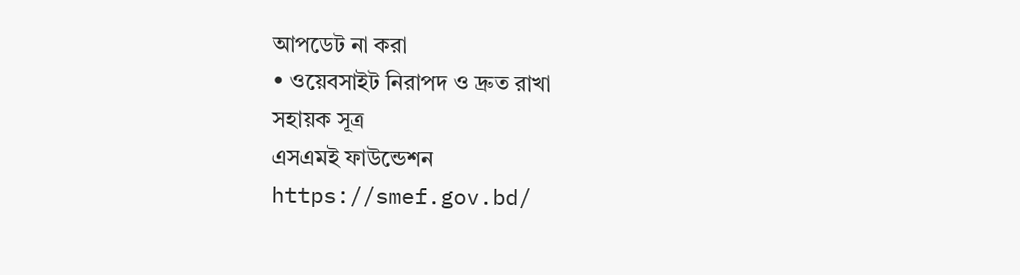আপডেট না করা
• ওয়েবসাইট নিরাপদ ও দ্রুত রাখা
সহায়ক সূত্র
এসএমই ফাউন্ডেশন
https://smef.gov.bd/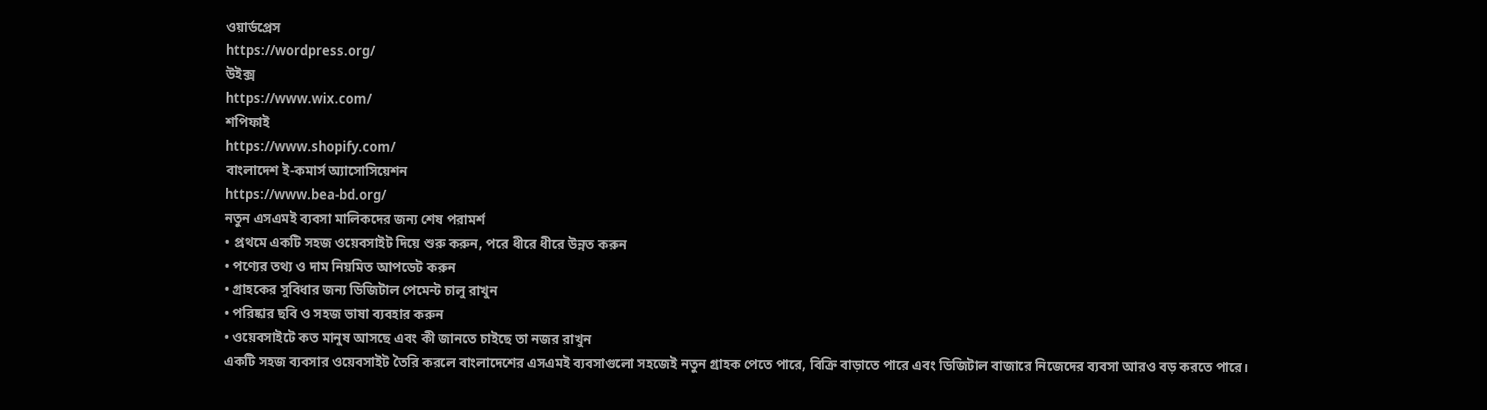ওয়ার্ডপ্রেস
https://wordpress.org/
উইক্স
https://www.wix.com/
শপিফাই
https://www.shopify.com/
বাংলাদেশ ই-কমার্স অ্যাসোসিয়েশন
https://www.bea-bd.org/
নতুন এসএমই ব্যবসা মালিকদের জন্য শেষ পরামর্শ
• প্রথমে একটি সহজ ওয়েবসাইট দিয়ে শুরু করুন, পরে ধীরে ধীরে উন্নত করুন
• পণ্যের তথ্য ও দাম নিয়মিত আপডেট করুন
• গ্রাহকের সুবিধার জন্য ডিজিটাল পেমেন্ট চালু রাখুন
• পরিষ্কার ছবি ও সহজ ভাষা ব্যবহার করুন
• ওয়েবসাইটে কত মানুষ আসছে এবং কী জানতে চাইছে তা নজর রাখুন
একটি সহজ ব্যবসার ওয়েবসাইট তৈরি করলে বাংলাদেশের এসএমই ব্যবসাগুলো সহজেই নতুন গ্রাহক পেতে পারে, বিক্রি বাড়াতে পারে এবং ডিজিটাল বাজারে নিজেদের ব্যবসা আরও বড় করতে পারে।